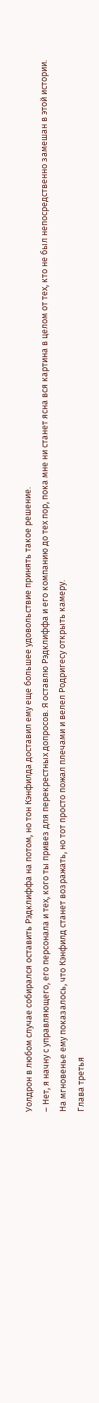Уолдрон в любом случае собирался оставить Рэдклиффа на потом, но тон Кэнфилда доставил ему еще большее удовольствие принять такое решение.
– Нет, я начну с управляющего, его персонала и тех, кого ты привез для перекрестных допросов. Я оставлю Рэдклиффа и его компанию до тех пор, пока мне ни станет ясна вся картина в целом от тех, кто не был непосредственно замешан в этой истории.
На мгновенье ему показалось, что Кэнфилд станет возражать, но тот просто пожал плечами и велел Родригесу открыть камеру.
Глава третья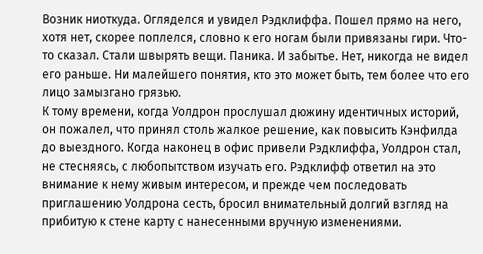Возник ниоткуда. Огляделся и увидел Рэдклиффа. Пошел прямо на него, хотя нет, скорее поплелся, словно к его ногам были привязаны гири. Что-то сказал. Стали швырять вещи. Паника. И забытье. Нет, никогда не видел его раньше. Ни малейшего понятия, кто это может быть, тем более что его лицо замызгано грязью.
К тому времени, когда Уолдрон прослушал дюжину идентичных историй, он пожалел, что принял столь жалкое решение, как повысить Кэнфилда до выездного. Когда наконец в офис привели Рэдклиффа, Уолдрон стал, не стесняясь, с любопытством изучать его. Рэдклифф ответил на это внимание к нему живым интересом, и прежде чем последовать приглашению Уолдрона сесть, бросил внимательный долгий взгляд на прибитую к стене карту с нанесенными вручную изменениями.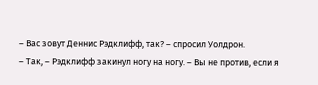– Вас зовут Деннис Рэдклифф, так? – спросил Уолдрон.
– Так, – Рэдклифф закинул ногу на ногу. – Вы не против, если я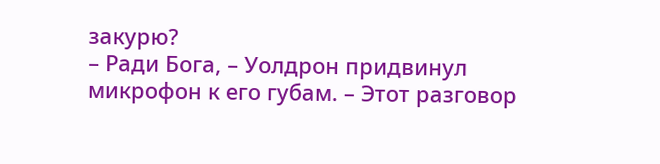закурю?
– Ради Бога, – Уолдрон придвинул микрофон к его губам. – Этот разговор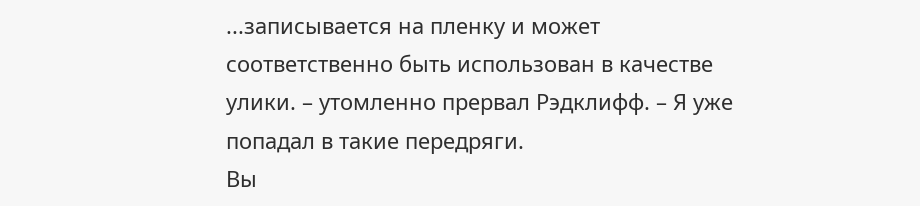...записывается на пленку и может соответственно быть использован в качестве улики. – утомленно прервал Рэдклифф. – Я уже попадал в такие передряги.
Вы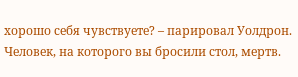хорошо себя чувствуете? – парировал Уолдрон. Человек, на которого вы бросили стол, мертв.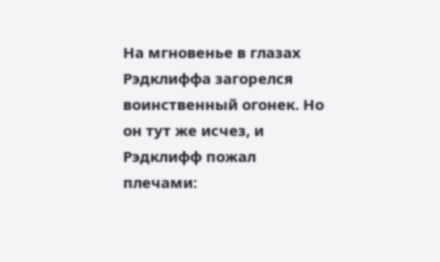На мгновенье в глазах Рэдклиффа загорелся воинственный огонек. Но он тут же исчез, и Рэдклифф пожал плечами: